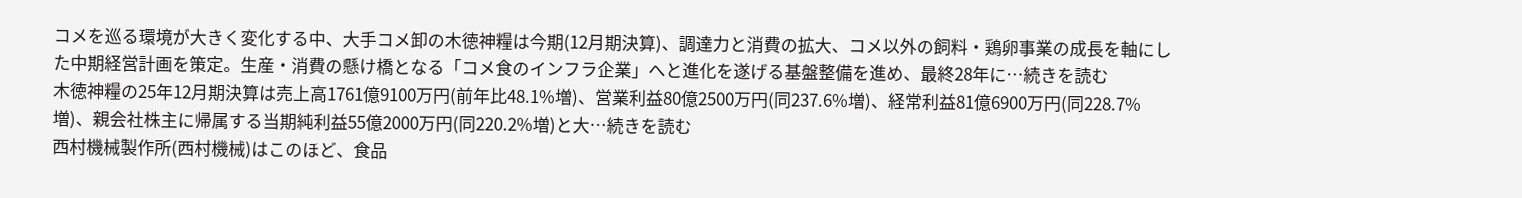コメを巡る環境が大きく変化する中、大手コメ卸の木徳神糧は今期(12月期決算)、調達力と消費の拡大、コメ以外の飼料・鶏卵事業の成長を軸にした中期経営計画を策定。生産・消費の懸け橋となる「コメ食のインフラ企業」へと進化を遂げる基盤整備を進め、最終28年に…続きを読む
木徳神糧の25年12月期決算は売上高1761億9100万円(前年比48.1%増)、営業利益80億2500万円(同237.6%増)、経常利益81億6900万円(同228.7%増)、親会社株主に帰属する当期純利益55億2000万円(同220.2%増)と大…続きを読む
西村機械製作所(西村機械)はこのほど、食品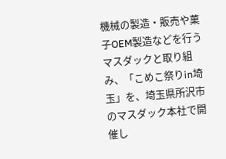機械の製造・販売や菓子OEM製造などを行うマスダックと取り組み、「こめこ祭りin埼玉」を、埼玉県所沢市のマスダック本社で開催し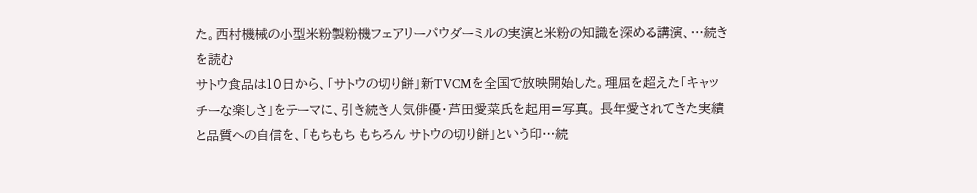た。西村機械の小型米粉製粉機フェアリーパウダーミルの実演と米粉の知識を深める講演、…続きを読む
サトウ食品は10日から、「サトウの切り餅」新TVCMを全国で放映開始した。理屈を超えた「キャッチーな楽しさ」をテーマに、引き続き人気俳優・芦田愛菜氏を起用=写真。 長年愛されてきた実績と品質への自信を、「もちもち もちろん サトウの切り餅」という印…続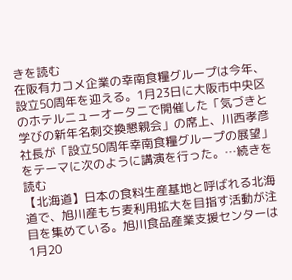きを読む
在阪有力コメ企業の幸南食糧グループは今年、設立50周年を迎える。1月23日に大阪市中央区のホテルニューオータニで開催した「気づきと学びの新年名刺交換懇親会」の席上、川西孝彦社長が「設立50周年幸南食糧グループの展望」をテーマに次のように講演を行った。…続きを読む
【北海道】日本の食料生産基地と呼ばれる北海道で、旭川産もち麦利用拡大を目指す活動が注目を集めている。旭川食品産業支援センターは1月20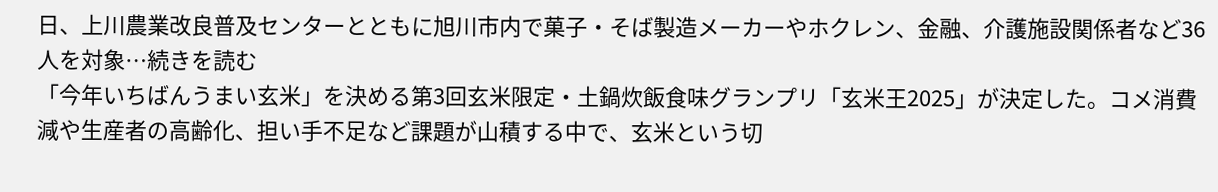日、上川農業改良普及センターとともに旭川市内で菓子・そば製造メーカーやホクレン、金融、介護施設関係者など36人を対象…続きを読む
「今年いちばんうまい玄米」を決める第3回玄米限定・土鍋炊飯食味グランプリ「玄米王2025」が決定した。コメ消費減や生産者の高齢化、担い手不足など課題が山積する中で、玄米という切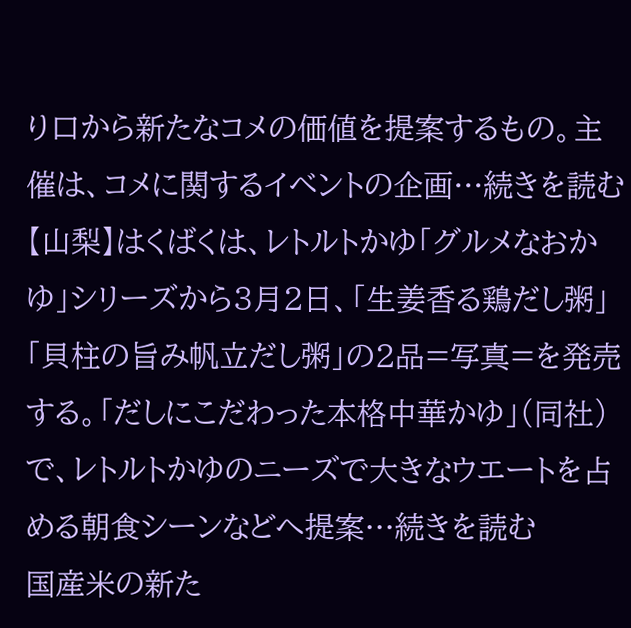り口から新たなコメの価値を提案するもの。主催は、コメに関するイベントの企画…続きを読む
【山梨】はくばくは、レトルトかゆ「グルメなおかゆ」シリーズから3月2日、「生姜香る鶏だし粥」「貝柱の旨み帆立だし粥」の2品=写真=を発売する。「だしにこだわった本格中華かゆ」(同社)で、レトルトかゆのニーズで大きなウエートを占める朝食シーンなどへ提案…続きを読む
国産米の新た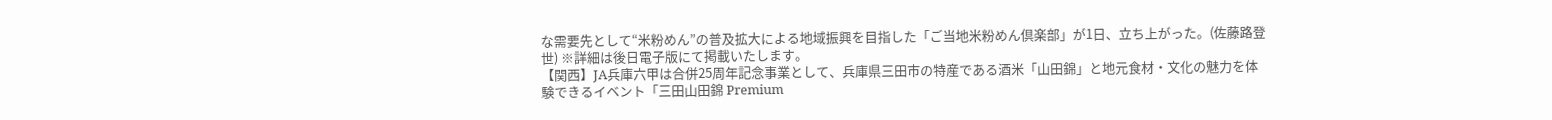な需要先として“米粉めん”の普及拡大による地域振興を目指した「ご当地米粉めん倶楽部」が1日、立ち上がった。(佐藤路登世) ※詳細は後日電子版にて掲載いたします。
【関西】JA兵庫六甲は合併25周年記念事業として、兵庫県三田市の特産である酒米「山田錦」と地元食材・文化の魅力を体験できるイベント「三田山田錦 Premium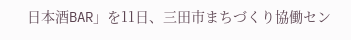日本酒BAR」を11日、三田市まちづくり協働セン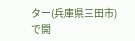ター(兵庫県三田市)で開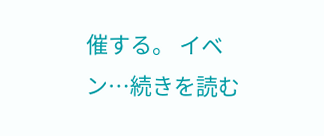催する。 イベン…続きを読む